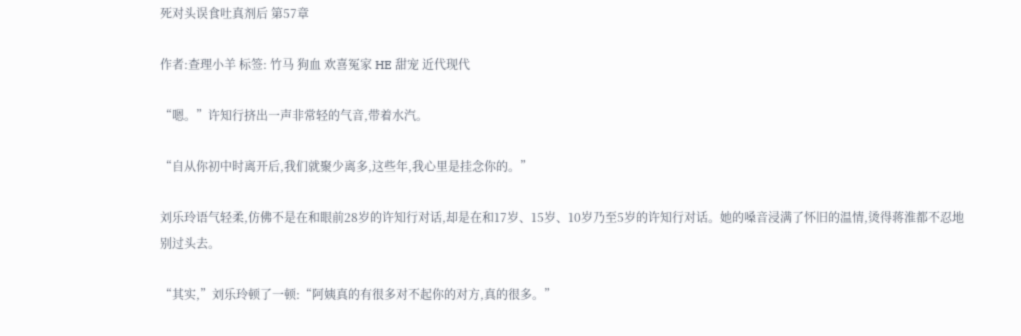死对头误食吐真剂后 第57章

作者:查理小羊 标签: 竹马 狗血 欢喜冤家 HE 甜宠 近代现代

“嗯。”许知行挤出一声非常轻的气音,带着水汽。

“自从你初中时离开后,我们就聚少离多,这些年,我心里是挂念你的。”

刘乐玲语气轻柔,仿佛不是在和眼前28岁的许知行对话,却是在和17岁、15岁、10岁乃至5岁的许知行对话。她的嗓音浸满了怀旧的温情,烫得蒋淮都不忍地别过头去。

“其实,”刘乐玲顿了一顿:“阿姨真的有很多对不起你的对方,真的很多。”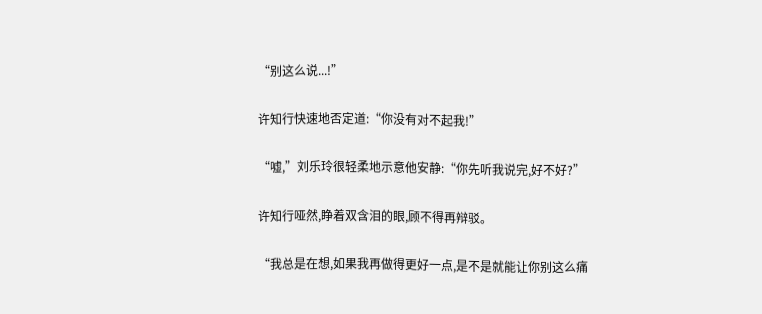“别这么说...!”

许知行快速地否定道:“你没有对不起我!”

“嘘,”刘乐玲很轻柔地示意他安静:“你先听我说完,好不好?”

许知行哑然,睁着双含泪的眼,顾不得再辩驳。

“我总是在想,如果我再做得更好一点,是不是就能让你别这么痛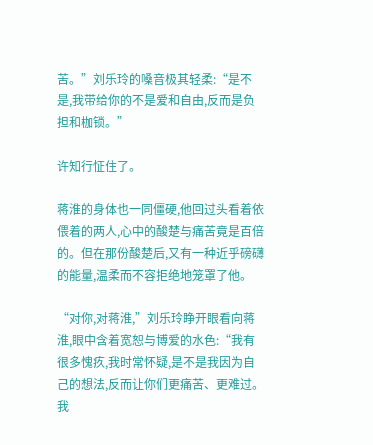苦。”刘乐玲的嗓音极其轻柔:“是不是,我带给你的不是爱和自由,反而是负担和枷锁。”

许知行怔住了。

蒋淮的身体也一同僵硬,他回过头看着依偎着的两人,心中的酸楚与痛苦竟是百倍的。但在那份酸楚后,又有一种近乎磅礴的能量,温柔而不容拒绝地笼罩了他。

“对你,对蒋淮,”刘乐玲睁开眼看向蒋淮,眼中含着宽恕与博爱的水色:“我有很多愧疚,我时常怀疑,是不是我因为自己的想法,反而让你们更痛苦、更难过。我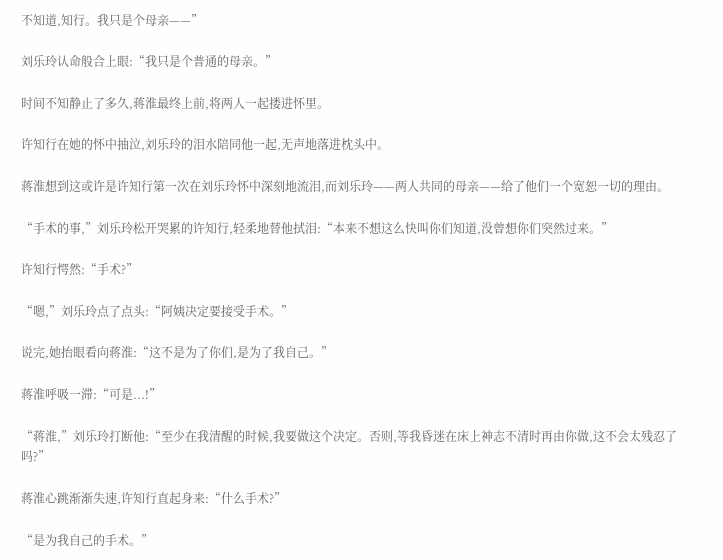不知道,知行。我只是个母亲——”

刘乐玲认命般合上眼:“我只是个普通的母亲。”

时间不知静止了多久,蒋淮最终上前,将两人一起搂进怀里。

许知行在她的怀中抽泣,刘乐玲的泪水陪同他一起,无声地落进枕头中。

蒋淮想到这或许是许知行第一次在刘乐玲怀中深刻地流泪,而刘乐玲——两人共同的母亲——给了他们一个宽恕一切的理由。

“手术的事,”刘乐玲松开哭累的许知行,轻柔地替他拭泪:“本来不想这么快叫你们知道,没曾想你们突然过来。”

许知行愕然:“手术?”

“嗯,”刘乐玲点了点头:“阿姨决定要接受手术。”

说完,她抬眼看向蒋淮:“这不是为了你们,是为了我自己。”

蒋淮呼吸一滞:“可是...!”

“蒋淮,”刘乐玲打断他:“至少在我清醒的时候,我要做这个决定。否则,等我昏迷在床上神志不清时再由你做,这不会太残忍了吗?”

蒋淮心跳渐渐失速,许知行直起身来:“什么手术?”

“是为我自己的手术。”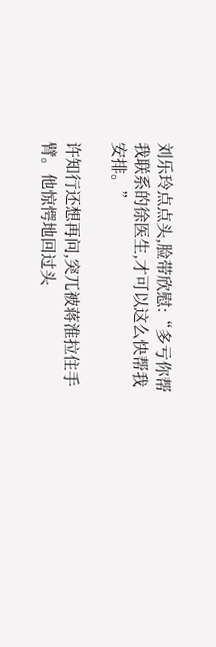刘乐玲点点头,脸带欣慰:“多亏你帮我联系的徐医生,才可以这么快帮我安排。”

许知行还想再问,突兀被蒋淮拉住手臂。他惊愕地回过头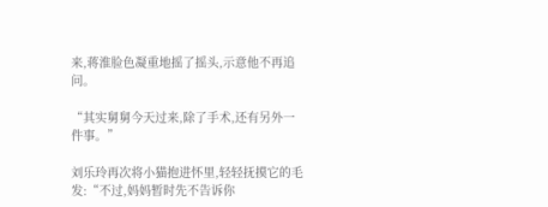来,蒋淮脸色凝重地摇了摇头,示意他不再追问。

“其实舅舅今天过来,除了手术,还有另外一件事。”

刘乐玲再次将小猫抱进怀里,轻轻抚摸它的毛发:“不过,妈妈暂时先不告诉你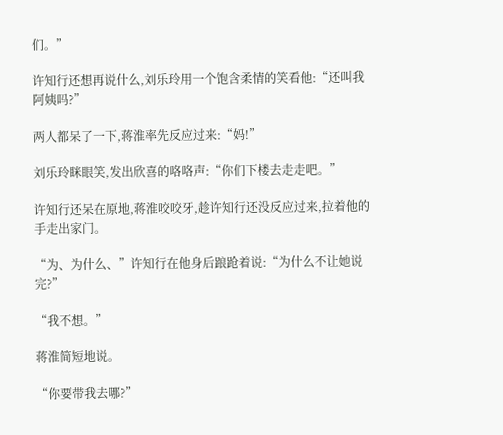们。”

许知行还想再说什么,刘乐玲用一个饱含柔情的笑看他:“还叫我阿姨吗?”

两人都呆了一下,蒋淮率先反应过来:“妈!”

刘乐玲眯眼笑,发出欣喜的咯咯声:“你们下楼去走走吧。”

许知行还呆在原地,蒋淮咬咬牙,趁许知行还没反应过来,拉着他的手走出家门。

“为、为什么、”许知行在他身后踉跄着说:“为什么不让她说完?”

“我不想。”

蒋淮简短地说。

“你要带我去哪?”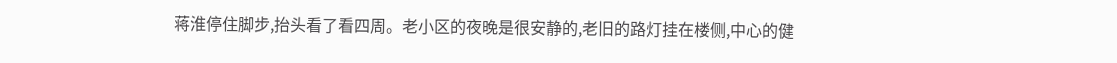蒋淮停住脚步,抬头看了看四周。老小区的夜晚是很安静的,老旧的路灯挂在楼侧,中心的健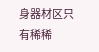身器材区只有稀稀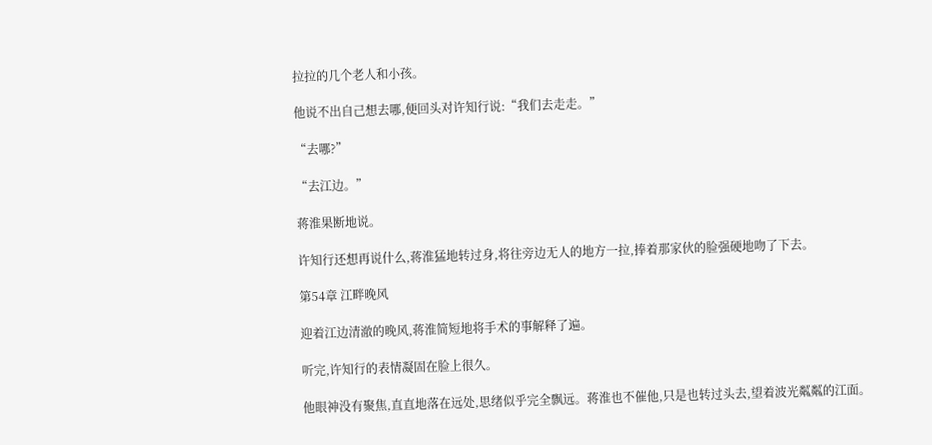拉拉的几个老人和小孩。

他说不出自己想去哪,便回头对许知行说:“我们去走走。”

“去哪?”

“去江边。”

蒋淮果断地说。

许知行还想再说什么,蒋淮猛地转过身,将往旁边无人的地方一拉,捧着那家伙的脸强硬地吻了下去。

第54章 江畔晚风

迎着江边清澈的晚风,蒋淮简短地将手术的事解释了遍。

听完,许知行的表情凝固在脸上很久。

他眼神没有聚焦,直直地落在远处,思绪似乎完全飘远。蒋淮也不催他,只是也转过头去,望着波光粼粼的江面。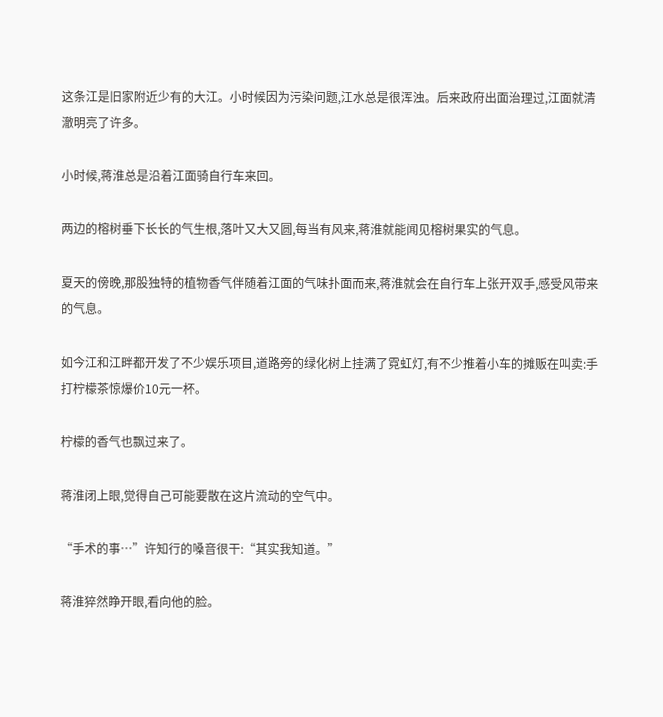这条江是旧家附近少有的大江。小时候因为污染问题,江水总是很浑浊。后来政府出面治理过,江面就清澈明亮了许多。

小时候,蒋淮总是沿着江面骑自行车来回。

两边的榕树垂下长长的气生根,落叶又大又圆,每当有风来,蒋淮就能闻见榕树果实的气息。

夏天的傍晚,那股独特的植物香气伴随着江面的气味扑面而来,蒋淮就会在自行车上张开双手,感受风带来的气息。

如今江和江畔都开发了不少娱乐项目,道路旁的绿化树上挂满了霓虹灯,有不少推着小车的摊贩在叫卖:手打柠檬茶惊爆价10元一杯。

柠檬的香气也飘过来了。

蒋淮闭上眼,觉得自己可能要散在这片流动的空气中。

“手术的事…”许知行的嗓音很干:“其实我知道。”

蒋淮猝然睁开眼,看向他的脸。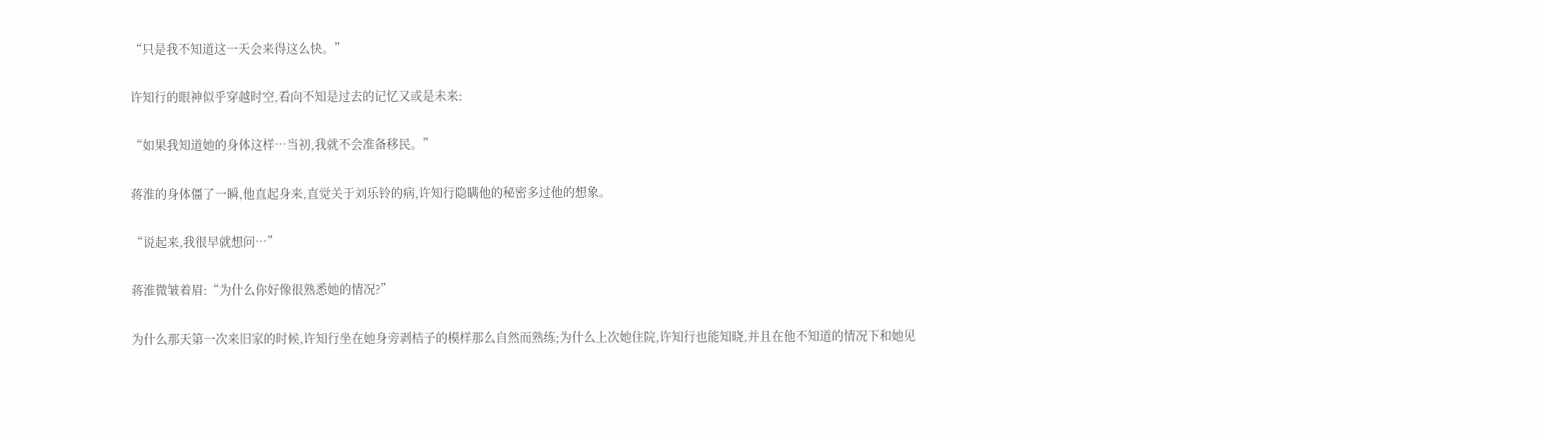“只是我不知道这一天会来得这么快。”

许知行的眼神似乎穿越时空,看向不知是过去的记忆又或是未来:

“如果我知道她的身体这样…当初,我就不会准备移民。”

蒋淮的身体僵了一瞬,他直起身来,直觉关于刘乐铃的病,许知行隐瞒他的秘密多过他的想象。

“说起来,我很早就想问…”

蒋淮微皱着眉:“为什么你好像很熟悉她的情况?”

为什么那天第一次来旧家的时候,许知行坐在她身旁剥桔子的模样那么自然而熟练;为什么上次她住院,许知行也能知晓,并且在他不知道的情况下和她见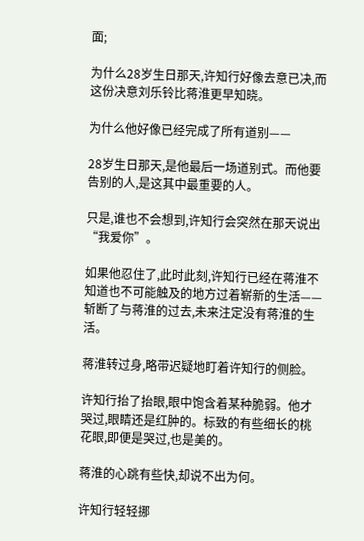面;

为什么28岁生日那天,许知行好像去意已决,而这份决意刘乐铃比蒋淮更早知晓。

为什么他好像已经完成了所有道别——

28岁生日那天,是他最后一场道别式。而他要告别的人,是这其中最重要的人。

只是,谁也不会想到,许知行会突然在那天说出“我爱你”。

如果他忍住了,此时此刻,许知行已经在蒋淮不知道也不可能触及的地方过着崭新的生活——斩断了与蒋淮的过去,未来注定没有蒋淮的生活。

蒋淮转过身,略带迟疑地盯着许知行的侧脸。

许知行抬了抬眼,眼中饱含着某种脆弱。他才哭过,眼睛还是红肿的。标致的有些细长的桃花眼,即便是哭过,也是美的。

蒋淮的心跳有些快,却说不出为何。

许知行轻轻挪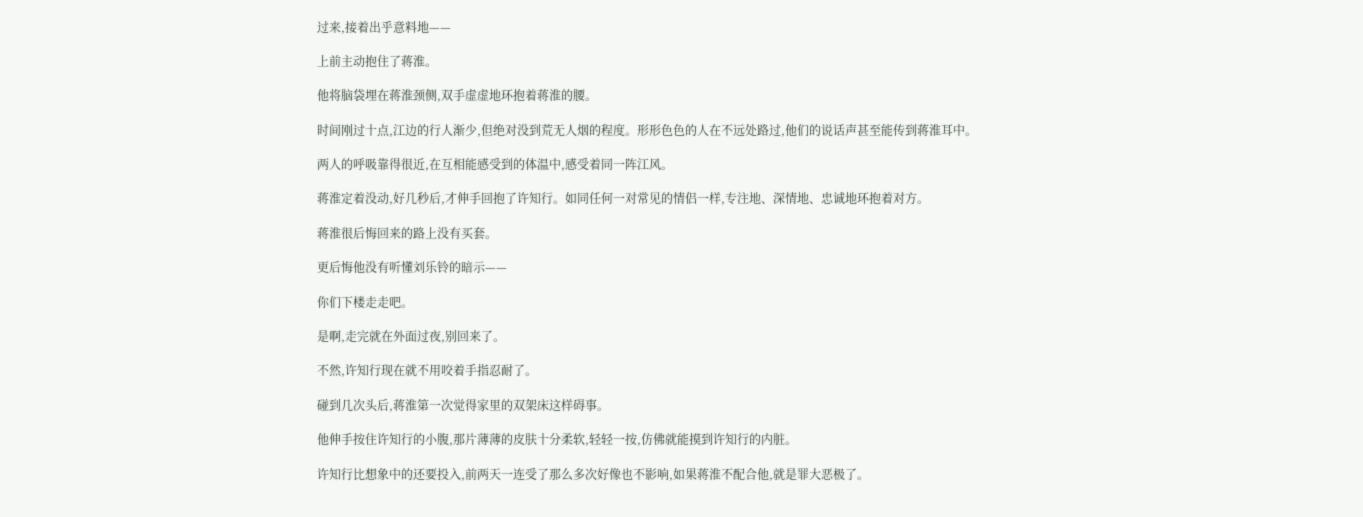过来,接着出乎意料地——

上前主动抱住了蒋淮。

他将脑袋埋在蒋淮颈侧,双手虚虚地环抱着蒋淮的腰。

时间刚过十点,江边的行人渐少,但绝对没到荒无人烟的程度。形形色色的人在不远处路过,他们的说话声甚至能传到蒋淮耳中。

两人的呼吸靠得很近,在互相能感受到的体温中,感受着同一阵江风。

蒋淮定着没动,好几秒后,才伸手回抱了许知行。如同任何一对常见的情侣一样,专注地、深情地、忠诚地环抱着对方。

蒋淮很后悔回来的路上没有买套。

更后悔他没有听懂刘乐铃的暗示——

你们下楼走走吧。

是啊,走完就在外面过夜,别回来了。

不然,许知行现在就不用咬着手指忍耐了。

碰到几次头后,蒋淮第一次觉得家里的双架床这样碍事。

他伸手按住许知行的小腹,那片薄薄的皮肤十分柔软,轻轻一按,仿佛就能摸到许知行的内脏。

许知行比想象中的还要投入,前两天一连受了那么多次好像也不影响,如果蒋淮不配合他,就是罪大恶极了。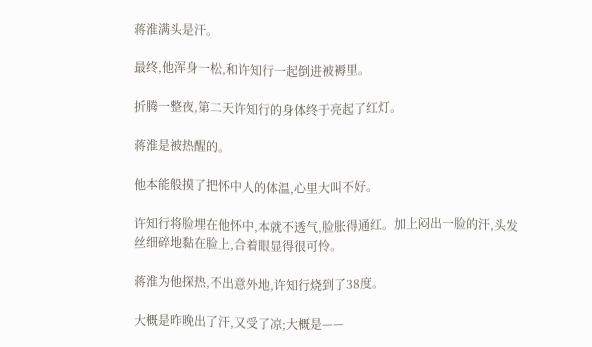蒋淮满头是汗。

最终,他浑身一松,和许知行一起倒进被褥里。

折腾一整夜,第二天许知行的身体终于亮起了红灯。

蒋淮是被热醒的。

他本能般摸了把怀中人的体温,心里大叫不好。

许知行将脸埋在他怀中,本就不透气,脸胀得通红。加上闷出一脸的汗,头发丝细碎地黏在脸上,合着眼显得很可怜。

蒋淮为他探热,不出意外地,许知行烧到了38度。

大概是昨晚出了汗,又受了凉;大概是——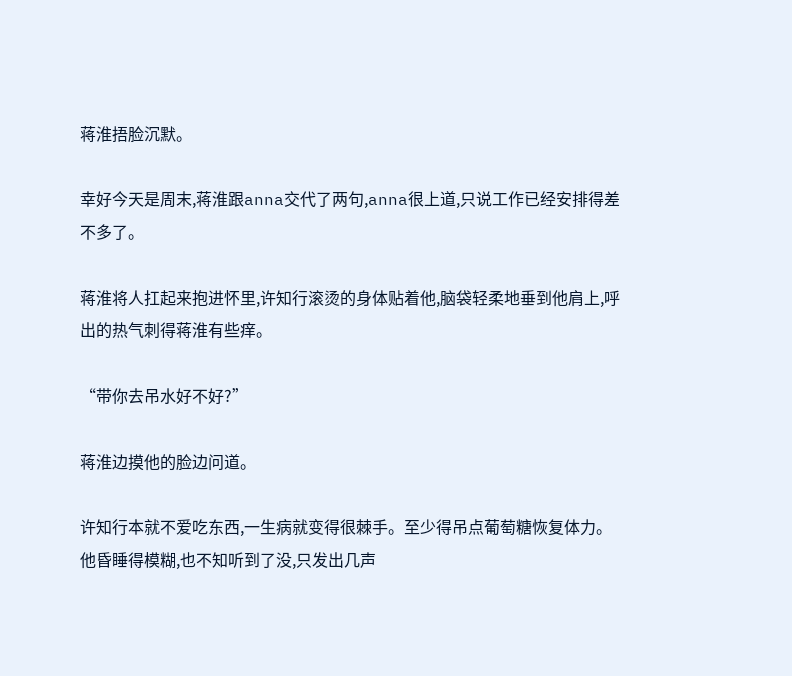蒋淮捂脸沉默。

幸好今天是周末,蒋淮跟anna交代了两句,anna很上道,只说工作已经安排得差不多了。

蒋淮将人扛起来抱进怀里,许知行滚烫的身体贴着他,脑袋轻柔地垂到他肩上,呼出的热气刺得蒋淮有些痒。

“带你去吊水好不好?”

蒋淮边摸他的脸边问道。

许知行本就不爱吃东西,一生病就变得很棘手。至少得吊点葡萄糖恢复体力。他昏睡得模糊,也不知听到了没,只发出几声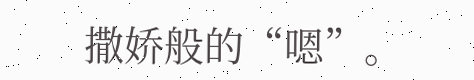撒娇般的“嗯”。